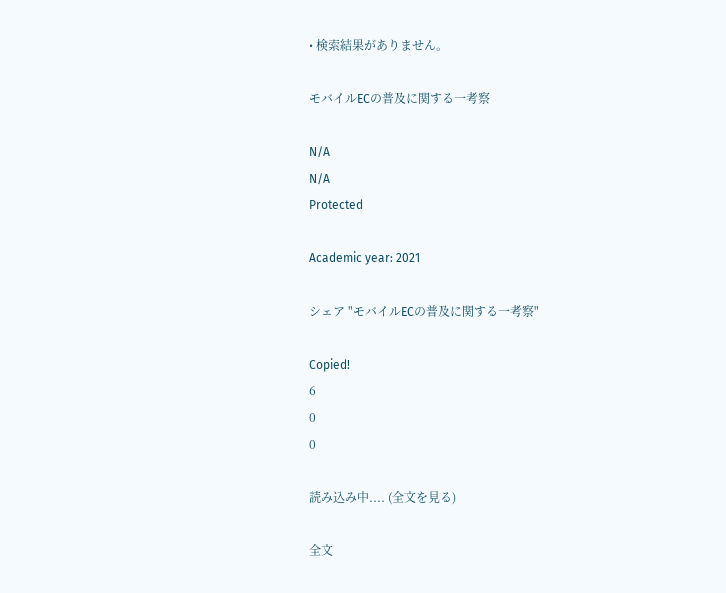• 検索結果がありません。

モバイルECの普及に関する一考察

N/A
N/A
Protected

Academic year: 2021

シェア "モバイルECの普及に関する一考察"

Copied!
6
0
0

読み込み中.... (全文を見る)

全文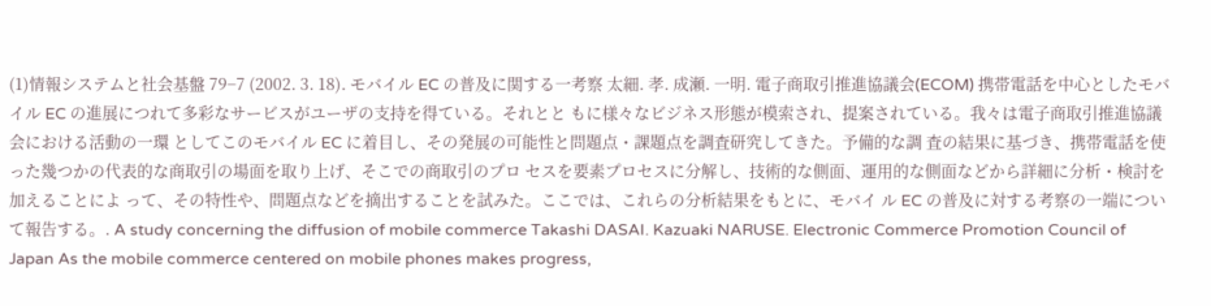(1)情報システムと社会基盤 79−7 (2002. 3. 18). モバイル EC の普及に関する一考察 太細. 孝. 成瀬. 一明. 電子商取引推進協議会(ECOM) 携帯電話を中心としたモバイル EC の進展につれて多彩なサービスがユーザの支持を得ている。それとと もに様々なビジネス形態が模索され、提案されている。我々は電子商取引推進協議会における活動の一環 としてこのモバイル EC に着目し、その発展の可能性と問題点・課題点を調査研究してきた。予備的な調 査の結果に基づき、携帯電話を使った幾つかの代表的な商取引の場面を取り上げ、そこでの商取引のプロ セスを要素プロセスに分解し、技術的な側面、運用的な側面などから詳細に分析・検討を加えることによ って、その特性や、問題点などを摘出することを試みた。ここでは、これらの分析結果をもとに、モバイ ル EC の普及に対する考察の一端について報告する。. A study concerning the diffusion of mobile commerce Takashi DASAI. Kazuaki NARUSE. Electronic Commerce Promotion Council of Japan As the mobile commerce centered on mobile phones makes progress,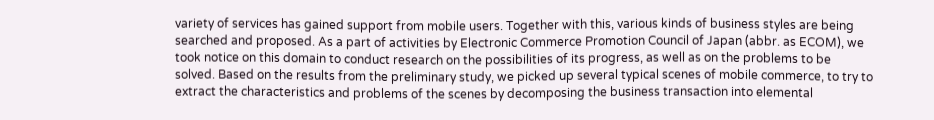variety of services has gained support from mobile users. Together with this, various kinds of business styles are being searched and proposed. As a part of activities by Electronic Commerce Promotion Council of Japan (abbr. as ECOM), we took notice on this domain to conduct research on the possibilities of its progress, as well as on the problems to be solved. Based on the results from the preliminary study, we picked up several typical scenes of mobile commerce, to try to extract the characteristics and problems of the scenes by decomposing the business transaction into elemental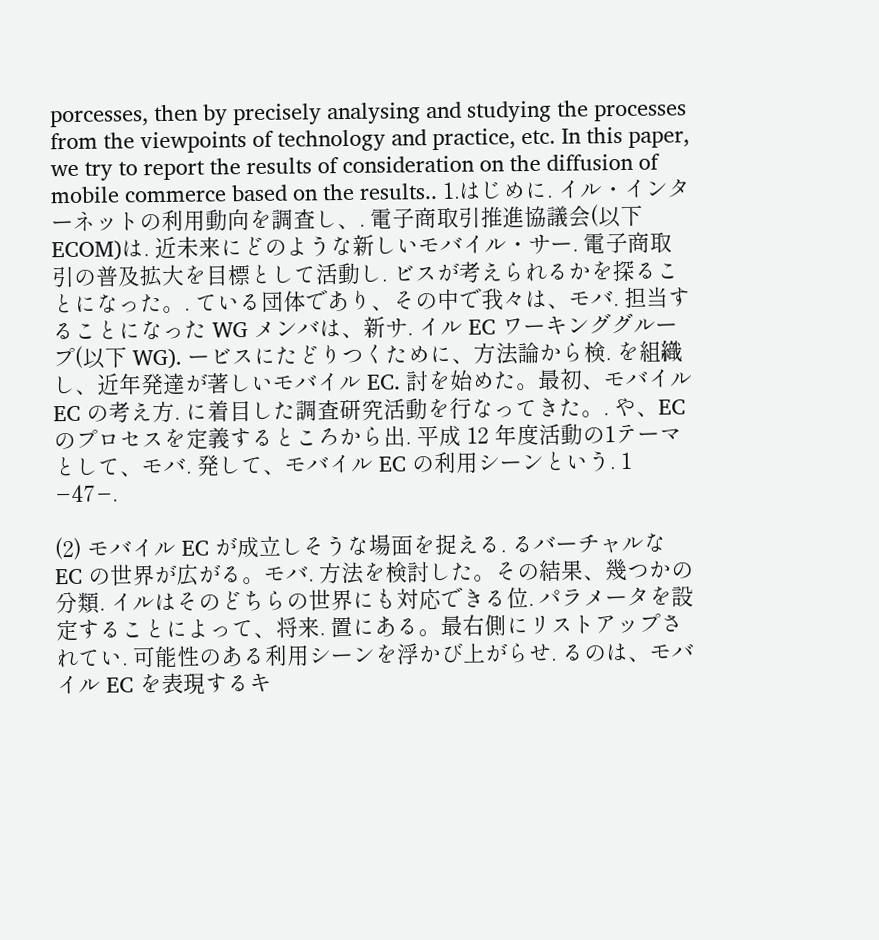porcesses, then by precisely analysing and studying the processes from the viewpoints of technology and practice, etc. In this paper, we try to report the results of consideration on the diffusion of mobile commerce based on the results.. 1.はじめに. イル・インターネットの利用動向を調査し、. 電子商取引推進協議会(以下 ECOM)は. 近未来にどのような新しいモバイル・サー. 電子商取引の普及拡大を目標として活動し. ビスが考えられるかを探ることになった。. ている団体であり、その中で我々は、モバ. 担当することになった WG メンバは、新サ. イル EC ワーキンググループ(以下 WG). ービスにたどりつくために、方法論から検. を組織し、近年発達が著しいモバイル EC. 討を始めた。最初、モバイル EC の考え方. に着目した調査研究活動を行なってきた。. や、EC のプロセスを定義するところから出. 平成 12 年度活動の1テーマとして、モバ. 発して、モバイル EC の利用シーンという. 1 −47−.

(2) モバイル EC が成立しそうな場面を捉える. るバーチャルな EC の世界が広がる。モバ. 方法を検討した。その結果、幾つかの分類. イルはそのどちらの世界にも対応できる位. パラメータを設定することによって、将来. 置にある。最右側にリストアップされてい. 可能性のある利用シーンを浮かび上がらせ. るのは、モバイル EC を表現するキ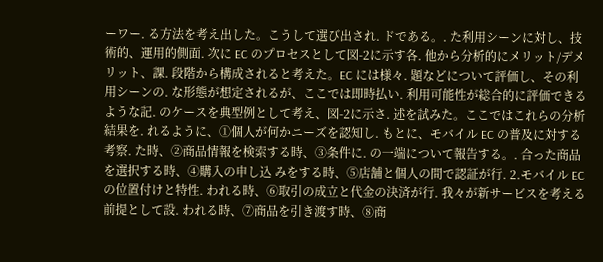ーワー. る方法を考え出した。こうして選び出され. ドである。. た利用シーンに対し、技術的、運用的側面. 次に EC のプロセスとして図-2に示す各. 他から分析的にメリット/デメリット、課. 段階から構成されると考えた。EC には様々. 題などについて評価し、その利用シーンの. な形態が想定されるが、ここでは即時払い. 利用可能性が総合的に評価できるような記. のケースを典型例として考え、図-2に示さ. 述を試みた。ここではこれらの分析結果を. れるように、①個人が何かニーズを認知し. もとに、モバイル EC の普及に対する考察. た時、②商品情報を検索する時、③条件に. の一端について報告する。. 合った商品を選択する時、④購入の申し込 みをする時、⑤店舗と個人の間で認証が行. 2.モバイル EC の位置付けと特性. われる時、⑥取引の成立と代金の決済が行. 我々が新サービスを考える前提として設. われる時、⑦商品を引き渡す時、⑧商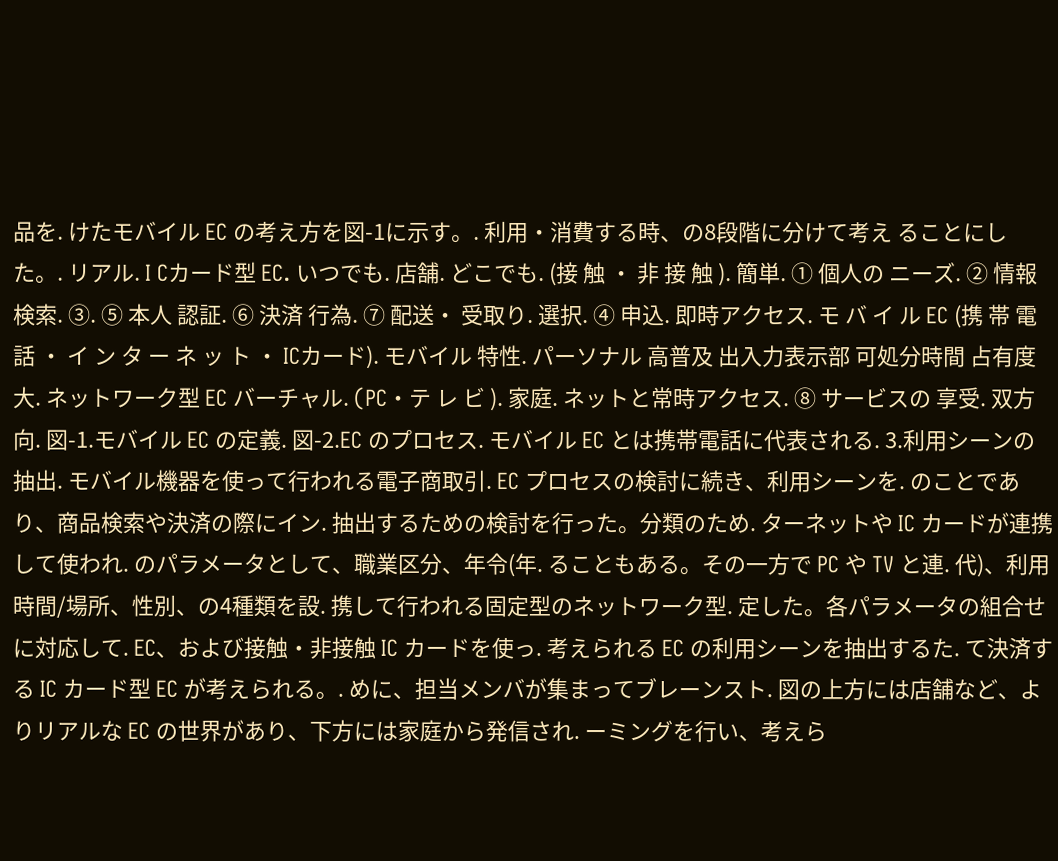品を. けたモバイル EC の考え方を図-1に示す。. 利用・消費する時、の8段階に分けて考え ることにした。. リアル. I Cカード型 EC. いつでも. 店舗. どこでも. (接 触 ・ 非 接 触 ). 簡単. ① 個人の ニーズ. ② 情報 検索. ③. ⑤ 本人 認証. ⑥ 決済 行為. ⑦ 配送・ 受取り. 選択. ④ 申込. 即時アクセス. モ バ イ ル EC (携 帯 電 話 ・ イ ン タ ー ネ ッ ト ・ ICカード). モバイル 特性. パーソナル 高普及 出入力表示部 可処分時間 占有度大. ネットワーク型 EC バーチャル. (PC・テ レ ビ ). 家庭. ネットと常時アクセス. ⑧ サービスの 享受. 双方向. 図-1.モバイル EC の定義. 図-2.EC のプロセス. モバイル EC とは携帯電話に代表される. 3.利用シーンの抽出. モバイル機器を使って行われる電子商取引. EC プロセスの検討に続き、利用シーンを. のことであり、商品検索や決済の際にイン. 抽出するための検討を行った。分類のため. ターネットや IC カードが連携して使われ. のパラメータとして、職業区分、年令(年. ることもある。その一方で PC や TV と連. 代)、利用時間/場所、性別、の4種類を設. 携して行われる固定型のネットワーク型. 定した。各パラメータの組合せに対応して. EC、および接触・非接触 IC カードを使っ. 考えられる EC の利用シーンを抽出するた. て決済する IC カード型 EC が考えられる。. めに、担当メンバが集まってブレーンスト. 図の上方には店舗など、よりリアルな EC の世界があり、下方には家庭から発信され. ーミングを行い、考えら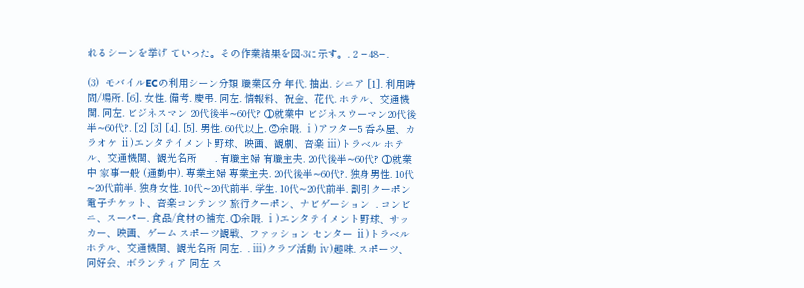れるシーンを挙げ ていった。その作業結果を図-3に示す。. 2 −48−.

(3)  モバイルECの利用シーン分類 職業区分 年代. 抽出. シニア [1]. 利用時間/場所. [6]. 女性. 備考. 慶弔. 同左. 情報料、祝金、花代. ホテル、交通機関. 同左. ビジネスマン 20代後半∼60代? ①就業中 ビジネスウーマン20代後半∼60代?. [2] [3] [4]. [5]. 男性. 60代以上. ②余暇. ⅰ)アフター5 呑み屋、カラオケ ⅱ)エンタテイメント野球、映画、観劇、音楽 ⅲ)トラベル ホテル、交通機関、観光名所      . 有職主婦 有職主夫. 20代後半∼60代? ①就業中 家事一般 (通勤中). 専業主婦 専業主夫. 20代後半∼60代?. 独身男性. 10代∼20代前半. 独身女性. 10代∼20代前半. 学生. 10代∼20代前半. 割引クーポン 電子チケット、音楽コンテンツ 旅行クーポン、ナビゲーション  . コンビニ、スーパー. 食品/食材の補充. ①余暇. ⅰ)エンタテイメント野球、サッカー、映画、ゲーム スポーツ観戦、ファッション センター ⅱ)トラベル ホテル、交通機関、観光名所 同左.  . ⅲ)クラブ活動 ⅳ)趣味. スポーツ、同好会、ボランティア 同左 ス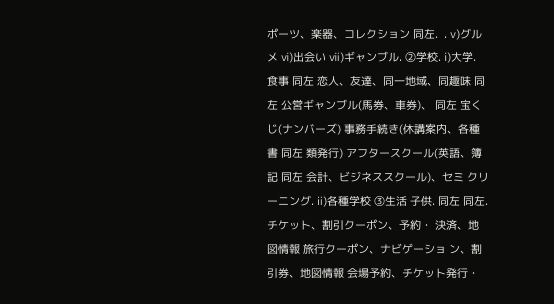ポーツ、楽器、コレクション 同左.  . ⅴ)グルメ ⅵ)出会い ⅶ)ギャンブル. ②学校. ⅰ)大学. 食事 同左 恋人、友達、同一地域、同趣味 同左 公営ギャンブル(馬券、車券)、 同左 宝くじ(ナンバーズ) 事務手続き(休講案内、各種書 同左 類発行) アフタースクール(英語、簿記 同左 会計、ビジネススクール)、セミ クリーニング. ⅱ)各種学校 ③生活 子供. 同左 同左. チケット、割引クーポン、予約・ 決済、地図情報 旅行クーポン、ナビゲーショ ン、割引券、地図情報 会場予約、チケット発行・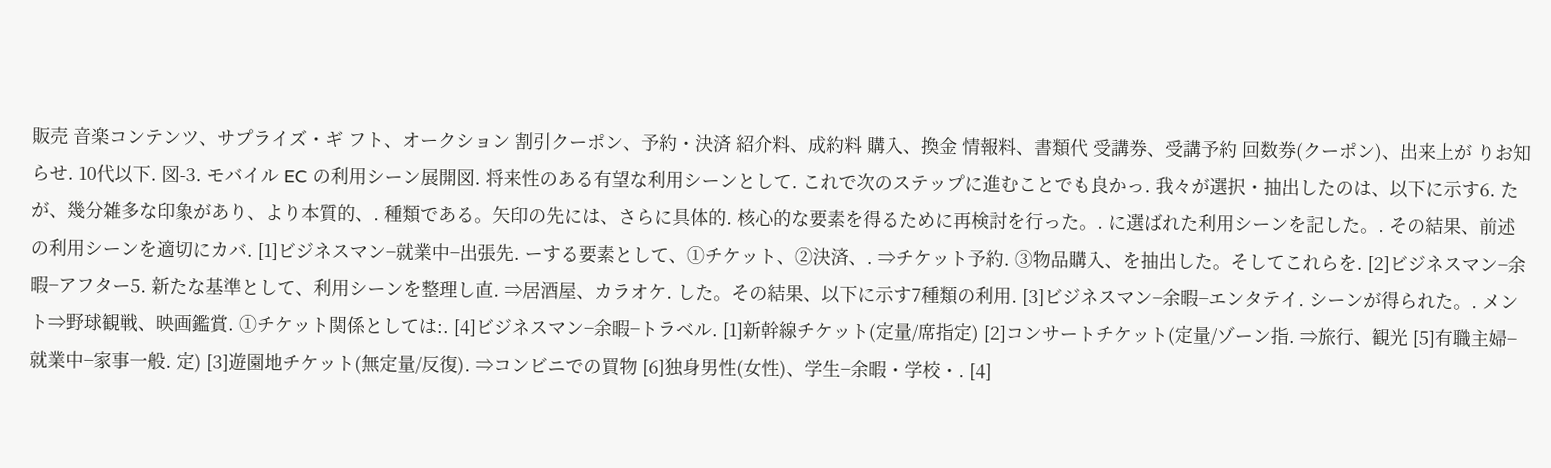販売 音楽コンテンツ、サプライズ・ギ フト、オークション 割引クーポン、予約・決済 紹介料、成約料 購入、換金 情報料、書類代 受講券、受講予約 回数券(クーポン)、出来上が りお知らせ. 10代以下. 図-3. モバイル EC の利用シーン展開図. 将来性のある有望な利用シーンとして. これで次のステップに進むことでも良かっ. 我々が選択・抽出したのは、以下に示す6. たが、幾分雑多な印象があり、より本質的、. 種類である。矢印の先には、さらに具体的. 核心的な要素を得るために再検討を行った。. に選ばれた利用シーンを記した。. その結果、前述の利用シーンを適切にカバ. [1]ビジネスマン−就業中−出張先. ーする要素として、①チケット、②決済、. ⇒チケット予約. ③物品購入、を抽出した。そしてこれらを. [2]ビジネスマン−余暇−アフター5. 新たな基準として、利用シーンを整理し直. ⇒居酒屋、カラオケ. した。その結果、以下に示す7種類の利用. [3]ビジネスマン−余暇−エンタテイ. シーンが得られた。. メント⇒野球観戦、映画鑑賞. ①チケット関係としては:. [4]ビジネスマン−余暇−トラベル. [1]新幹線チケット(定量/席指定) [2]コンサートチケット(定量/ゾーン指. ⇒旅行、観光 [5]有職主婦−就業中−家事一般. 定) [3]遊園地チケット(無定量/反復). ⇒コンビニでの買物 [6]独身男性(女性)、学生−余暇・学校・. [4]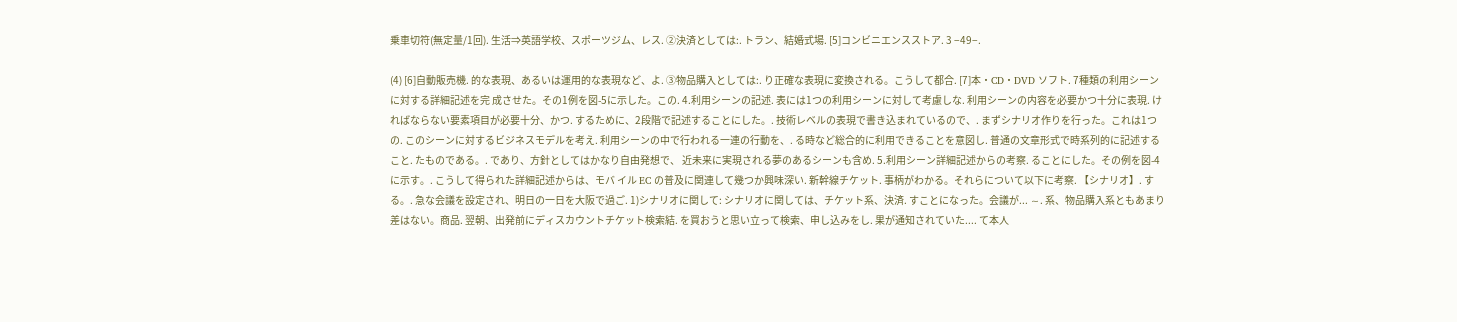乗車切符(無定量/1回). 生活⇒英語学校、スポーツジム、レス. ②決済としては:. トラン、結婚式場. [5]コンビニエンスストア. 3 −49−.

(4) [6]自動販売機. 的な表現、あるいは運用的な表現など、よ. ③物品購入としては:. り正確な表現に変換される。こうして都合. [7]本・CD・DVD ソフト. 7種類の利用シーンに対する詳細記述を完 成させた。その1例を図-5に示した。この. 4.利用シーンの記述. 表には1つの利用シーンに対して考慮しな. 利用シーンの内容を必要かつ十分に表現. ければならない要素項目が必要十分、かつ. するために、2段階で記述することにした。. 技術レベルの表現で書き込まれているので、. まずシナリオ作りを行った。これは1つの. このシーンに対するビジネスモデルを考え. 利用シーンの中で行われる一連の行動を、. る時など総合的に利用できることを意図し. 普通の文章形式で時系列的に記述すること. たものである。. であり、方針としてはかなり自由発想で、 近未来に実現される夢のあるシーンも含め. 5.利用シーン詳細記述からの考察. ることにした。その例を図-4に示す。. こうして得られた詳細記述からは、モバ イル EC の普及に関連して幾つか興味深い. 新幹線チケット. 事柄がわかる。それらについて以下に考察. 【シナリオ】. する。. 急な会議を設定され、明日の一日を大阪で過ご. 1)シナリオに関して: シナリオに関しては、チケット系、決済. すことになった。会議が... ∼. 系、物品購入系ともあまり差はない。商品. 翌朝、出発前にディスカウントチケット検索結. を買おうと思い立って検索、申し込みをし. 果が通知されていた.... て本人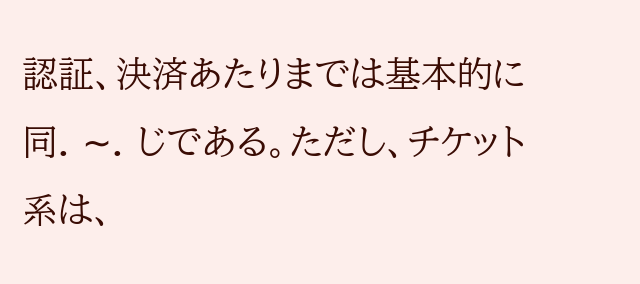認証、決済あたりまでは基本的に同. ∼. じである。ただし、チケット系は、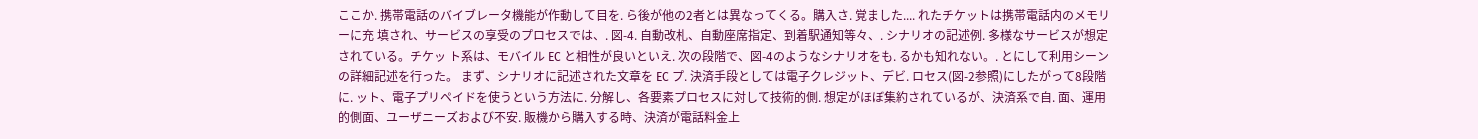ここか. 携帯電話のバイブレータ機能が作動して目を. ら後が他の2者とは異なってくる。購入さ. 覚ました.... れたチケットは携帯電話内のメモリーに充 填され、サービスの享受のプロセスでは、. 図-4. 自動改札、自動座席指定、到着駅通知等々、. シナリオの記述例. 多様なサービスが想定されている。チケッ ト系は、モバイル EC と相性が良いといえ. 次の段階で、図-4のようなシナリオをも. るかも知れない。. とにして利用シーンの詳細記述を行った。 まず、シナリオに記述された文章を EC プ. 決済手段としては電子クレジット、デビ. ロセス(図-2参照)にしたがって8段階に. ット、電子プリペイドを使うという方法に. 分解し、各要素プロセスに対して技術的側. 想定がほぼ集約されているが、決済系で自. 面、運用的側面、ユーザニーズおよび不安. 販機から購入する時、決済が電話料金上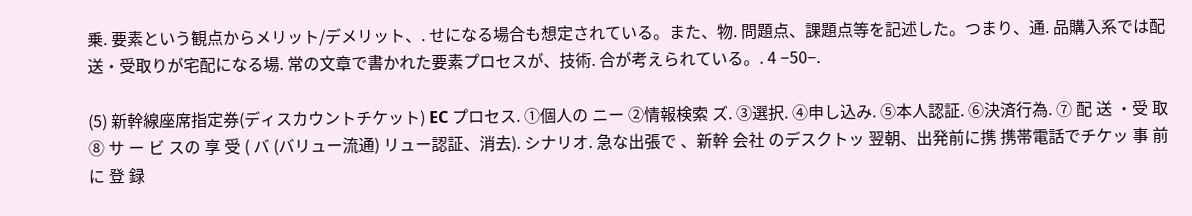乗. 要素という観点からメリット/デメリット、. せになる場合も想定されている。また、物. 問題点、課題点等を記述した。つまり、通. 品購入系では配送・受取りが宅配になる場. 常の文章で書かれた要素プロセスが、技術. 合が考えられている。. 4 −50−.

(5) 新幹線座席指定券(ディスカウントチケット) EC プロセス. ①個人の ニー ②情報検索 ズ. ③選択. ④申し込み. ⑤本人認証. ⑥決済行為. ⑦ 配 送 ・受 取 ⑧ サ ー ビ スの 享 受 ( バ (バリュー流通) リュー認証、消去). シナリオ. 急な出張で 、新幹 会社 のデスクトッ 翌朝、出発前に携 携帯電話でチケッ 事 前 に 登 録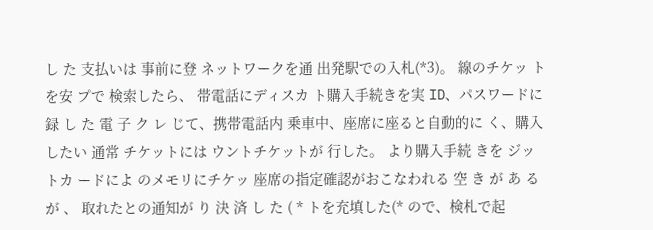し た 支払いは 事前に登 ネットワークを通 出発駅での入札(*3)。 線のチケッ トを安 プで 検索したら、 帯電話にディスカ ト購入手続きを実 ID、パスワードに 録 し た 電 子 ク レ じて、携帯電話内 乗車中、座席に座ると自動的に く、購入したい 通常 チケットには ウントチケットが 行した。 より購入手続 きを ジットカ ードによ のメモリにチケッ 座席の指定確認がおこなわれる 空 き が あ る が 、 取れたとの通知が り 決 済 し た ( * トを充填した(* ので、検札で起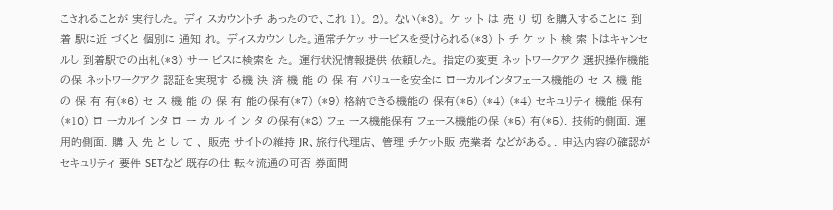こされることが 実行した。 ディ スカウントチ あったので、これ 1)。 2)。 ない(*3)。 ケ ッ ト は 売 り 切 を購入することに 到着 駅に近 づくと 個別に 通知 れ。 ディスカウン した。通常チケッ サービスを受けられる(*3) ト チ ケ ッ ト 検 索 トはキャンセルし 到着駅での出札(*3) サー ビスに検索を た。 運行状況情報提供 依頼した。 指定の変更 ネッ トワークアク 選択操作機能の保 ネットワークアク 認証を実現す る機 決 済 機 能 の 保 有 バリューを安全に ローカルインタフェース機能の セ ス 機 能 の 保 有 有(*6) セ ス 機 能 の 保 有 能の保有(*7) (*9) 格納できる機能の 保有(*5) (*4) (*4) セキュリティ 機能 保有(*10) ロ ーカルイ ンタ ロ ー カ ル イ ン タ の保有(*8) フェ ース機能保有 フェース機能の保 (*5) 有(*5). 技術的側面. 運用的側面. 購 入 先 と し て 、 販売 サイトの維持 JR、旅行代理店、 管理 チケット販 売業者 などがある。. 申込内容の確認が セキュリティ 要件 SETなど 既存の仕 転々流通の可否 券面問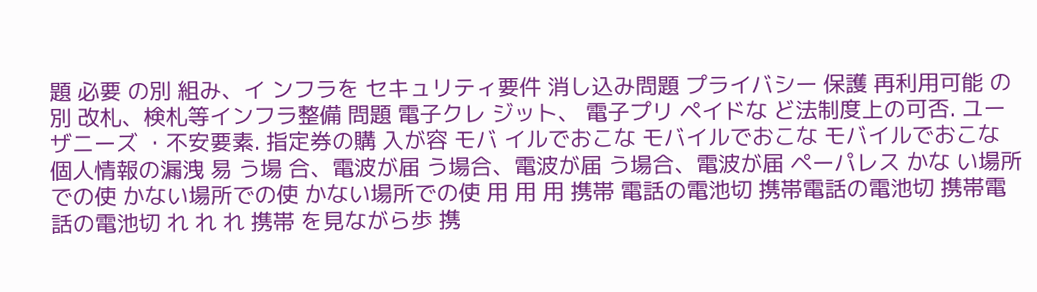題 必要 の別 組み、イ ンフラを セキュリティ要件 消し込み問題 プライバシー 保護 再利用可能 の別 改札、検札等インフラ整備 問題 電子クレ ジット、 電子プリ ペイドな ど法制度上の可否. ユーザニーズ ・不安要素. 指定券の購 入が容 モバ イルでおこな モバイルでおこな モバイルでおこな 個人情報の漏洩 易 う場 合、電波が届 う場合、電波が届 う場合、電波が届 ペーパレス かな い場所での使 かない場所での使 かない場所での使 用 用 用 携帯 電話の電池切 携帯電話の電池切 携帯電話の電池切 れ れ れ 携帯 を見ながら歩 携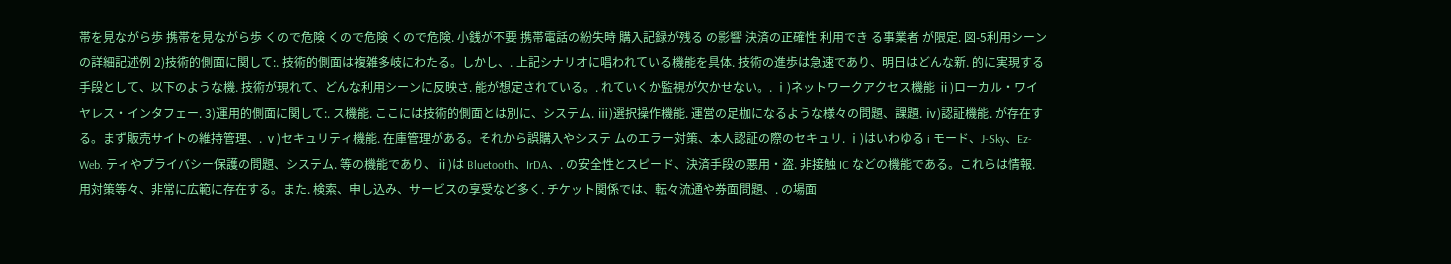帯を見ながら歩 携帯を見ながら歩 くので危険 くので危険 くので危険. 小銭が不要 携帯電話の紛失時 購入記録が残る の影響 決済の正確性 利用でき る事業者 が限定. 図-5利用シーンの詳細記述例 2)技術的側面に関して:. 技術的側面は複雑多岐にわたる。しかし、. 上記シナリオに唱われている機能を具体. 技術の進歩は急速であり、明日はどんな新. 的に実現する手段として、以下のような機. 技術が現れて、どんな利用シーンに反映さ. 能が想定されている。. れていくか監視が欠かせない。. ⅰ)ネットワークアクセス機能 ⅱ)ローカル・ワイヤレス・インタフェー. 3)運用的側面に関して:. ス機能. ここには技術的側面とは別に、システム. ⅲ)選択操作機能. 運営の足枷になるような様々の問題、課題. ⅳ)認証機能. が存在する。まず販売サイトの維持管理、. ⅴ)セキュリティ機能. 在庫管理がある。それから誤購入やシステ ムのエラー対策、本人認証の際のセキュリ. ⅰ)はいわゆる i モード、J-Sky、Ez-Web. ティやプライバシー保護の問題、システム. 等の機能であり、ⅱ)は Bluetooth、IrDA、. の安全性とスピード、決済手段の悪用・盗. 非接触 IC などの機能である。これらは情報. 用対策等々、非常に広範に存在する。また. 検索、申し込み、サービスの享受など多く. チケット関係では、転々流通や券面問題、. の場面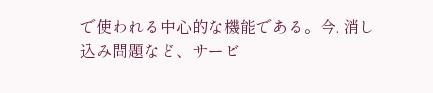で使われる中心的な機能である。今. 消し込み問題など、サービ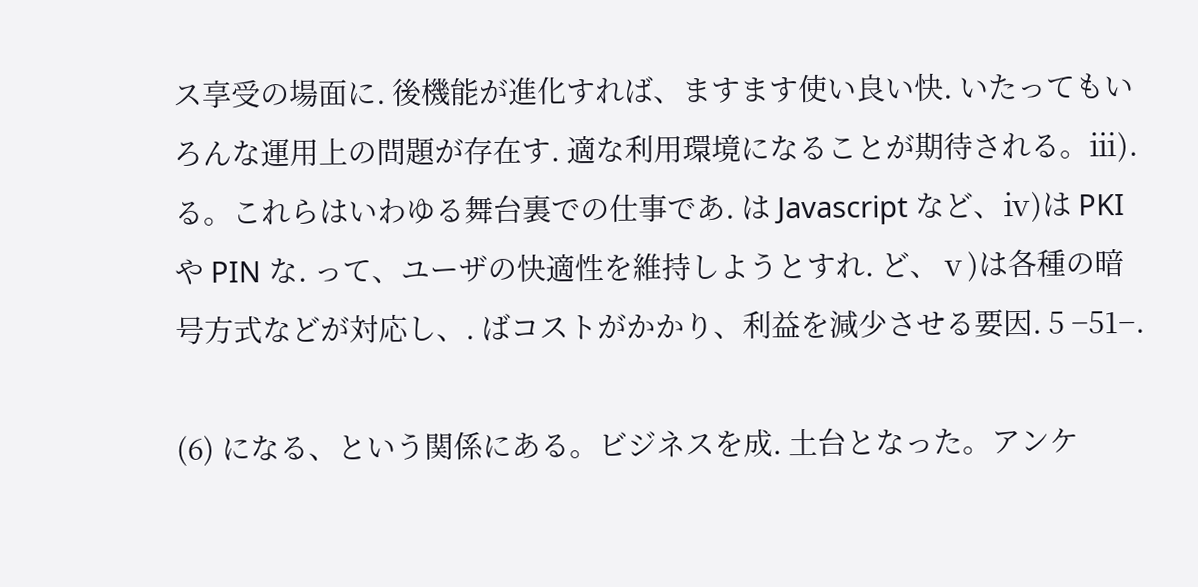ス享受の場面に. 後機能が進化すれば、ますます使い良い快. いたってもいろんな運用上の問題が存在す. 適な利用環境になることが期待される。ⅲ). る。これらはいわゆる舞台裏での仕事であ. は Javascript など、ⅳ)は PKI や PIN な. って、ユーザの快適性を維持しようとすれ. ど、ⅴ)は各種の暗号方式などが対応し、. ばコストがかかり、利益を減少させる要因. 5 −51−.

(6) になる、という関係にある。ビジネスを成. 土台となった。アンケ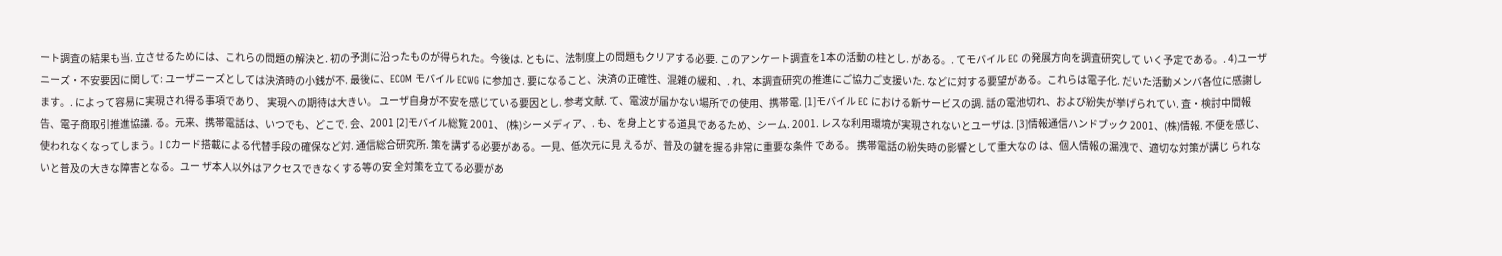ート調査の結果も当. 立させるためには、これらの問題の解決と. 初の予測に沿ったものが得られた。今後は. ともに、法制度上の問題もクリアする必要. このアンケート調査を1本の活動の柱とし. がある。. てモバイル EC の発展方向を調査研究して いく予定である。. 4)ユーザニーズ・不安要因に関して: ユーザニーズとしては決済時の小銭が不. 最後に、ECOM モバイル ECWG に参加さ. 要になること、決済の正確性、混雑の緩和、. れ、本調査研究の推進にご協力ご支援いた. などに対する要望がある。これらは電子化. だいた活動メンバ各位に感謝します。. によって容易に実現され得る事項であり、 実現への期待は大きい。 ユーザ自身が不安を感じている要因とし. 参考文献. て、電波が届かない場所での使用、携帯電. [1]モバイル EC における新サービスの調. 話の電池切れ、および紛失が挙げられてい. 査・検討中間報告、電子商取引推進協議. る。元来、携帯電話は、いつでも、どこで. 会、2001 [2]モバイル総覧 2001、 (株)シーメディア、. も、を身上とする道具であるため、シーム. 2001. レスな利用環境が実現されないとユーザは. [3]情報通信ハンドブック 2001、(株)情報. 不便を感じ、使われなくなってしまう。I Cカード搭載による代替手段の確保など対. 通信総合研究所. 策を講ずる必要がある。一見、低次元に見 えるが、普及の鍵を握る非常に重要な条件 である。 携帯電話の紛失時の影響として重大なの は、個人情報の漏洩で、適切な対策が講じ られないと普及の大きな障害となる。ユー ザ本人以外はアクセスできなくする等の安 全対策を立てる必要があ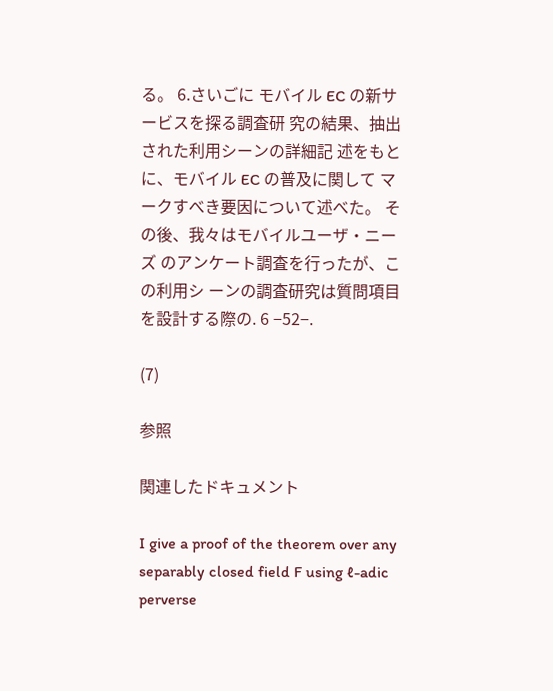る。 6.さいごに モバイル EC の新サービスを探る調査研 究の結果、抽出された利用シーンの詳細記 述をもとに、モバイル EC の普及に関して マークすべき要因について述べた。 その後、我々はモバイルユーザ・ニーズ のアンケート調査を行ったが、この利用シ ーンの調査研究は質問項目を設計する際の. 6 −52−.

(7)

参照

関連したドキュメント

I give a proof of the theorem over any separably closed field F using ℓ-adic perverse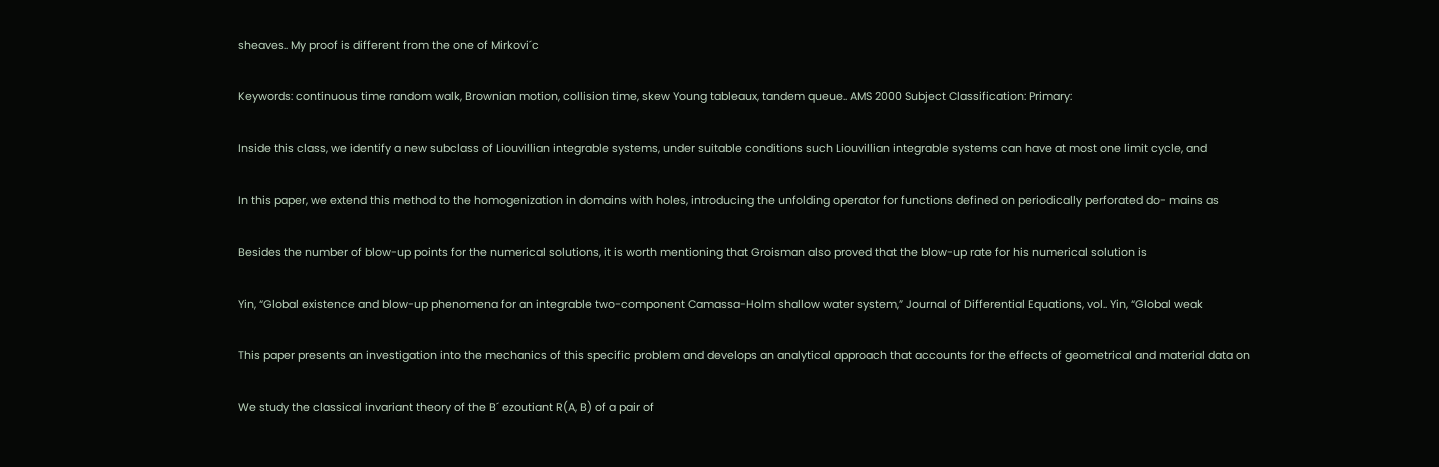sheaves.. My proof is different from the one of Mirkovi´c

Keywords: continuous time random walk, Brownian motion, collision time, skew Young tableaux, tandem queue.. AMS 2000 Subject Classification: Primary:

Inside this class, we identify a new subclass of Liouvillian integrable systems, under suitable conditions such Liouvillian integrable systems can have at most one limit cycle, and

In this paper, we extend this method to the homogenization in domains with holes, introducing the unfolding operator for functions defined on periodically perforated do- mains as

Besides the number of blow-up points for the numerical solutions, it is worth mentioning that Groisman also proved that the blow-up rate for his numerical solution is

Yin, “Global existence and blow-up phenomena for an integrable two-component Camassa-Holm shallow water system,” Journal of Differential Equations, vol.. Yin, “Global weak

This paper presents an investigation into the mechanics of this specific problem and develops an analytical approach that accounts for the effects of geometrical and material data on

We study the classical invariant theory of the B´ ezoutiant R(A, B) of a pair of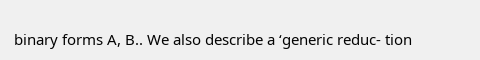binary forms A, B.. We also describe a ‘generic reduc- tion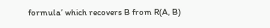formula’ which recovers B from R(A, B)